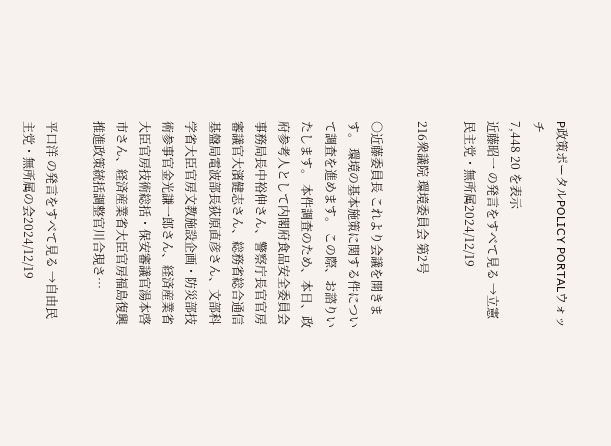P政策ポータルPOLICY PORTALウォッチ
7,448 20 を表示
近藤昭一 の発言をすべて見る →立憲民主党・無所属2024/12/19

216衆議院 環境委員会 第2号

○近藤委員長 これより会議を開きます。 環境の基本施策に関する件について調査を進めます。 この際、お諮りいたします。 本件調査のため、本日、政府参考人として内閣府食品安全委員会事務局長中裕伸さん、警察庁長官官房審議官大濱健志さん、総務省総合通信基盤局電波部長荻原直彦さん、文部科学省大臣官房文教施設企画・防災部技術参事官金光謙一郎さん、経済産業省大臣官房技術総括・保安審議官湯本啓市さん、経済産業省大臣官房福島復興推進政策統括調整官川合現さ…

平口洋 の発言をすべて見る →自由民主党・無所属の会2024/12/19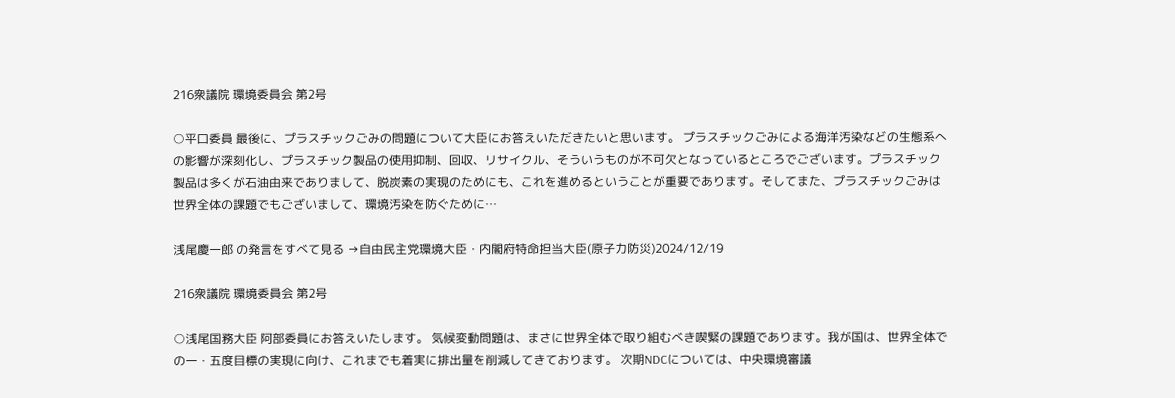216衆議院 環境委員会 第2号

○平口委員 最後に、プラスチックごみの問題について大臣にお答えいただきたいと思います。 プラスチックごみによる海洋汚染などの生態系への影響が深刻化し、プラスチック製品の使用抑制、回収、リサイクル、そういうものが不可欠となっているところでございます。プラスチック製品は多くが石油由来でありまして、脱炭素の実現のためにも、これを進めるということが重要であります。そしてまた、プラスチックごみは世界全体の課題でもございまして、環境汚染を防ぐために…

浅尾慶一郎 の発言をすべて見る →自由民主党環境大臣・内閣府特命担当大臣(原子力防災)2024/12/19

216衆議院 環境委員会 第2号

○浅尾国務大臣 阿部委員にお答えいたします。 気候変動問題は、まさに世界全体で取り組むべき喫緊の課題であります。我が国は、世界全体での一・五度目標の実現に向け、これまでも着実に排出量を削減してきております。 次期NDCについては、中央環境審議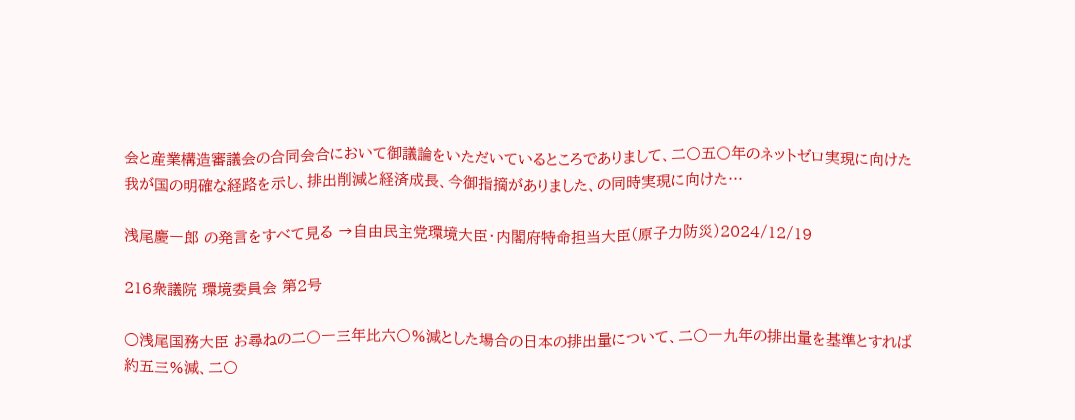会と産業構造審議会の合同会合において御議論をいただいているところでありまして、二〇五〇年のネットゼロ実現に向けた我が国の明確な経路を示し、排出削減と経済成長、今御指摘がありました、の同時実現に向けた…

浅尾慶一郎 の発言をすべて見る →自由民主党環境大臣・内閣府特命担当大臣(原子力防災)2024/12/19

216衆議院 環境委員会 第2号

○浅尾国務大臣 お尋ねの二〇一三年比六〇%減とした場合の日本の排出量について、二〇一九年の排出量を基準とすれば約五三%減、二〇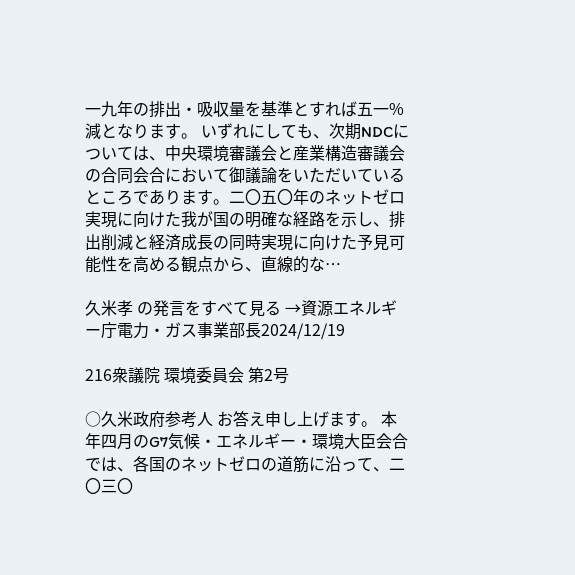一九年の排出・吸収量を基準とすれば五一%減となります。 いずれにしても、次期NDCについては、中央環境審議会と産業構造審議会の合同会合において御議論をいただいているところであります。二〇五〇年のネットゼロ実現に向けた我が国の明確な経路を示し、排出削減と経済成長の同時実現に向けた予見可能性を高める観点から、直線的な…

久米孝 の発言をすべて見る →資源エネルギー庁電力・ガス事業部長2024/12/19

216衆議院 環境委員会 第2号

○久米政府参考人 お答え申し上げます。 本年四月のG7気候・エネルギー・環境大臣会合では、各国のネットゼロの道筋に沿って、二〇三〇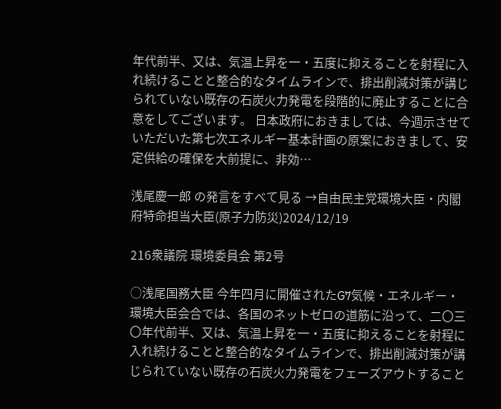年代前半、又は、気温上昇を一・五度に抑えることを射程に入れ続けることと整合的なタイムラインで、排出削減対策が講じられていない既存の石炭火力発電を段階的に廃止することに合意をしてございます。 日本政府におきましては、今週示させていただいた第七次エネルギー基本計画の原案におきまして、安定供給の確保を大前提に、非効…

浅尾慶一郎 の発言をすべて見る →自由民主党環境大臣・内閣府特命担当大臣(原子力防災)2024/12/19

216衆議院 環境委員会 第2号

○浅尾国務大臣 今年四月に開催されたG7気候・エネルギー・環境大臣会合では、各国のネットゼロの道筋に沿って、二〇三〇年代前半、又は、気温上昇を一・五度に抑えることを射程に入れ続けることと整合的なタイムラインで、排出削減対策が講じられていない既存の石炭火力発電をフェーズアウトすること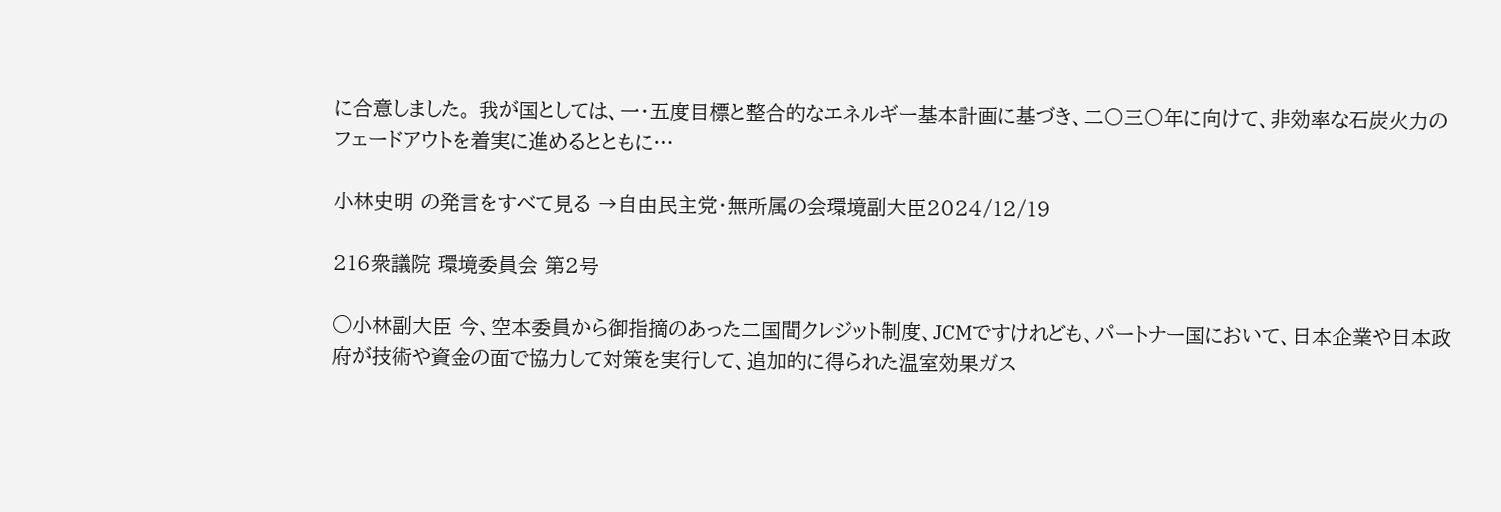に合意しました。 我が国としては、一・五度目標と整合的なエネルギー基本計画に基づき、二〇三〇年に向けて、非効率な石炭火力のフェードアウトを着実に進めるとともに…

小林史明 の発言をすべて見る →自由民主党・無所属の会環境副大臣2024/12/19

216衆議院 環境委員会 第2号

○小林副大臣 今、空本委員から御指摘のあった二国間クレジット制度、JCMですけれども、パートナー国において、日本企業や日本政府が技術や資金の面で協力して対策を実行して、追加的に得られた温室効果ガス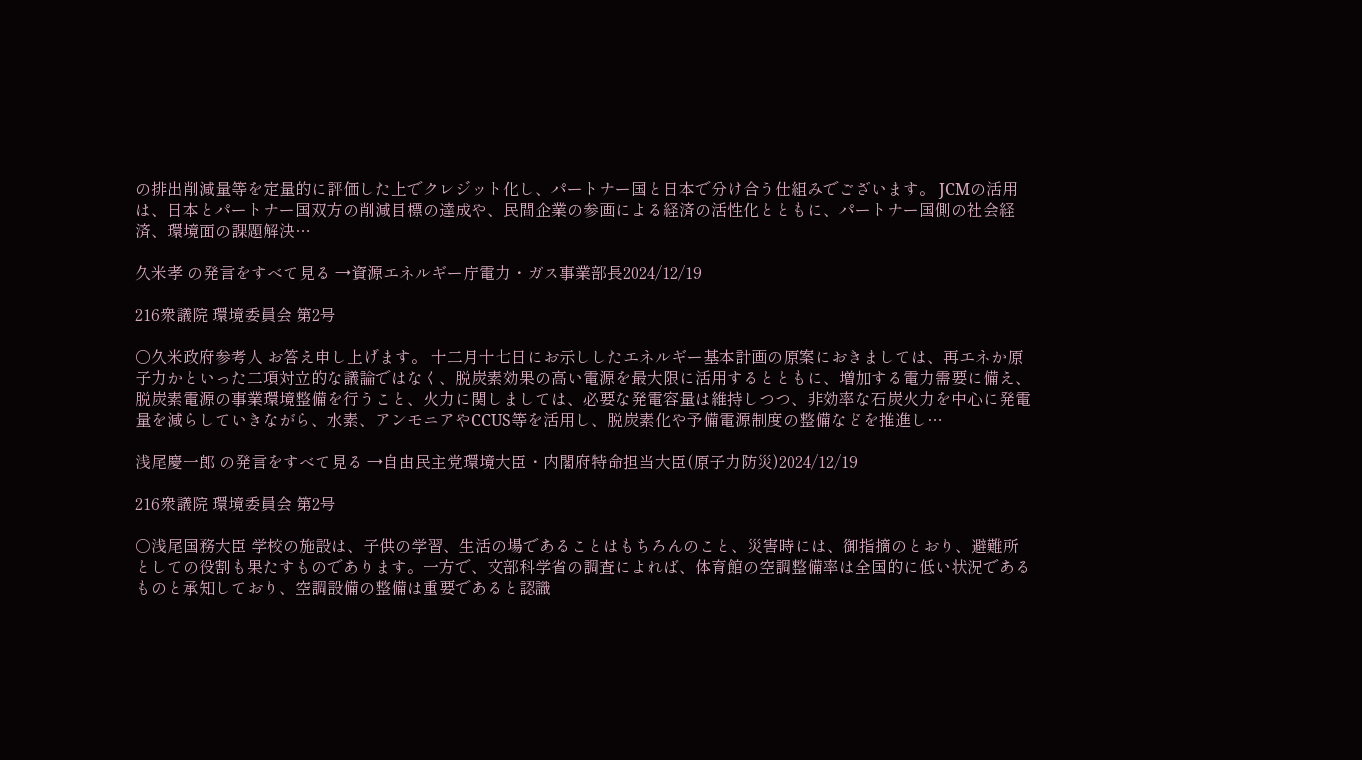の排出削減量等を定量的に評価した上でクレジット化し、パートナー国と日本で分け合う仕組みでございます。 JCMの活用は、日本とパートナー国双方の削減目標の達成や、民間企業の参画による経済の活性化とともに、パートナー国側の社会経済、環境面の課題解決…

久米孝 の発言をすべて見る →資源エネルギー庁電力・ガス事業部長2024/12/19

216衆議院 環境委員会 第2号

○久米政府参考人 お答え申し上げます。 十二月十七日にお示ししたエネルギー基本計画の原案におきましては、再エネか原子力かといった二項対立的な議論ではなく、脱炭素効果の高い電源を最大限に活用するとともに、増加する電力需要に備え、脱炭素電源の事業環境整備を行うこと、火力に関しましては、必要な発電容量は維持しつつ、非効率な石炭火力を中心に発電量を減らしていきながら、水素、アンモニアやCCUS等を活用し、脱炭素化や予備電源制度の整備などを推進し…

浅尾慶一郎 の発言をすべて見る →自由民主党環境大臣・内閣府特命担当大臣(原子力防災)2024/12/19

216衆議院 環境委員会 第2号

○浅尾国務大臣 学校の施設は、子供の学習、生活の場であることはもちろんのこと、災害時には、御指摘のとおり、避難所としての役割も果たすものであります。一方で、文部科学省の調査によれば、体育館の空調整備率は全国的に低い状況であるものと承知しており、空調設備の整備は重要であると認識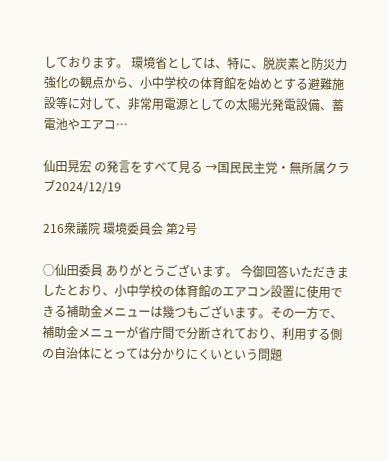しております。 環境省としては、特に、脱炭素と防災力強化の観点から、小中学校の体育館を始めとする避難施設等に対して、非常用電源としての太陽光発電設備、蓄電池やエアコ…

仙田晃宏 の発言をすべて見る →国民民主党・無所属クラブ2024/12/19

216衆議院 環境委員会 第2号

○仙田委員 ありがとうございます。 今御回答いただきましたとおり、小中学校の体育館のエアコン設置に使用できる補助金メニューは幾つもございます。その一方で、補助金メニューが省庁間で分断されており、利用する側の自治体にとっては分かりにくいという問題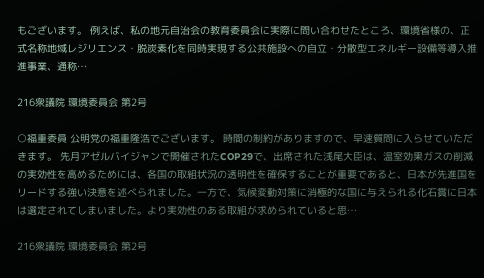もございます。 例えば、私の地元自治会の教育委員会に実際に問い合わせたところ、環境省様の、正式名称地域レジリエンス・脱炭素化を同時実現する公共施設への自立・分散型エネルギー設備等導入推進事業、通称…

216衆議院 環境委員会 第2号

○福重委員 公明党の福重隆浩でございます。 時間の制約がありますので、早速質問に入らせていただきます。 先月アゼルバイジャンで開催されたCOP29で、出席された浅尾大臣は、温室効果ガスの削減の実効性を高めるためには、各国の取組状況の透明性を確保することが重要であると、日本が先進国をリードする強い決意を述べられました。一方で、気候変動対策に消極的な国に与えられる化石賞に日本は選定されてしまいました。より実効性のある取組が求められていると思…

216衆議院 環境委員会 第2号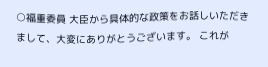○福重委員 大臣から具体的な政策をお話しいただきまして、大変にありがとうございます。 これが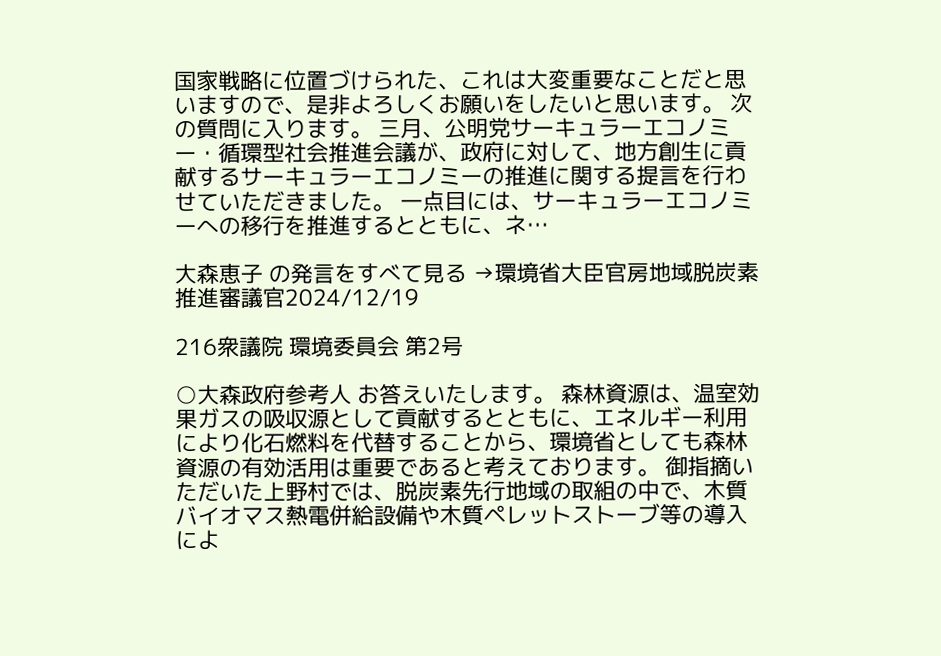国家戦略に位置づけられた、これは大変重要なことだと思いますので、是非よろしくお願いをしたいと思います。 次の質問に入ります。 三月、公明党サーキュラーエコノミー・循環型社会推進会議が、政府に対して、地方創生に貢献するサーキュラーエコノミーの推進に関する提言を行わせていただきました。 一点目には、サーキュラーエコノミーへの移行を推進するとともに、ネ…

大森恵子 の発言をすべて見る →環境省大臣官房地域脱炭素推進審議官2024/12/19

216衆議院 環境委員会 第2号

○大森政府参考人 お答えいたします。 森林資源は、温室効果ガスの吸収源として貢献するとともに、エネルギー利用により化石燃料を代替することから、環境省としても森林資源の有効活用は重要であると考えております。 御指摘いただいた上野村では、脱炭素先行地域の取組の中で、木質バイオマス熱電併給設備や木質ペレットストーブ等の導入によ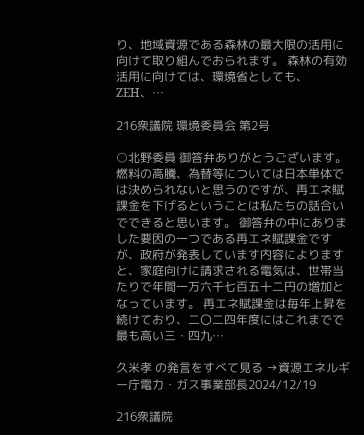り、地域資源である森林の最大限の活用に向けて取り組んでおられます。 森林の有効活用に向けては、環境省としても、ZEH、…

216衆議院 環境委員会 第2号

○北野委員 御答弁ありがとうございます。 燃料の高騰、為替等については日本単体では決められないと思うのですが、再エネ賦課金を下げるということは私たちの話合いでできると思います。 御答弁の中にありました要因の一つである再エネ賦課金ですが、政府が発表しています内容によりますと、家庭向けに請求される電気は、世帯当たりで年間一万六千七百五十二円の増加となっています。 再エネ賦課金は毎年上昇を続けており、二〇二四年度にはこれまでで最も高い三・四九…

久米孝 の発言をすべて見る →資源エネルギー庁電力・ガス事業部長2024/12/19

216衆議院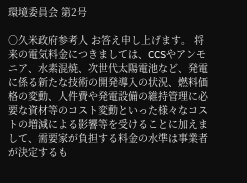環境委員会 第2号

○久米政府参考人 お答え申し上げます。 将来の電気料金につきましては、CCSやアンモニア、水素混焼、次世代太陽電池など、発電に係る新たな技術の開発導入の状況、燃料価格の変動、人件費や発電設備の維持管理に必要な資材等のコスト変動といった様々なコストの増減による影響等を受けることに加えまして、需要家が負担する料金の水準は事業者が決定するも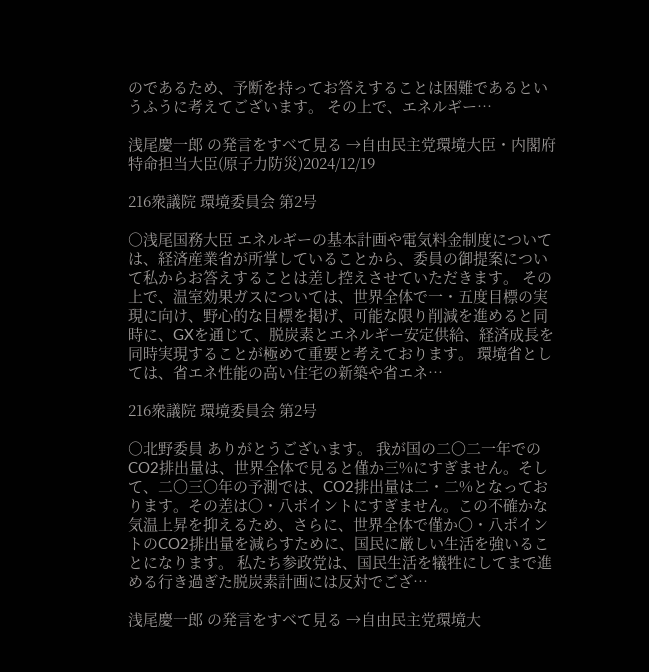のであるため、予断を持ってお答えすることは困難であるというふうに考えてございます。 その上で、エネルギー…

浅尾慶一郎 の発言をすべて見る →自由民主党環境大臣・内閣府特命担当大臣(原子力防災)2024/12/19

216衆議院 環境委員会 第2号

○浅尾国務大臣 エネルギーの基本計画や電気料金制度については、経済産業省が所掌していることから、委員の御提案について私からお答えすることは差し控えさせていただきます。 その上で、温室効果ガスについては、世界全体で一・五度目標の実現に向け、野心的な目標を掲げ、可能な限り削減を進めると同時に、GXを通じて、脱炭素とエネルギー安定供給、経済成長を同時実現することが極めて重要と考えております。 環境省としては、省エネ性能の高い住宅の新築や省エネ…

216衆議院 環境委員会 第2号

○北野委員 ありがとうございます。 我が国の二〇二一年でのCO2排出量は、世界全体で見ると僅か三%にすぎません。そして、二〇三〇年の予測では、CO2排出量は二・二%となっております。その差は〇・八ポイントにすぎません。この不確かな気温上昇を抑えるため、さらに、世界全体で僅か〇・八ポイントのCO2排出量を減らすために、国民に厳しい生活を強いることになります。 私たち参政党は、国民生活を犠牲にしてまで進める行き過ぎた脱炭素計画には反対でござ…

浅尾慶一郎 の発言をすべて見る →自由民主党環境大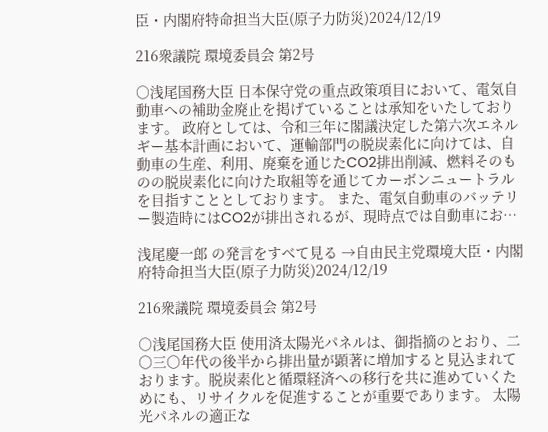臣・内閣府特命担当大臣(原子力防災)2024/12/19

216衆議院 環境委員会 第2号

○浅尾国務大臣 日本保守党の重点政策項目において、電気自動車への補助金廃止を掲げていることは承知をいたしております。 政府としては、令和三年に閣議決定した第六次エネルギー基本計画において、運輸部門の脱炭素化に向けては、自動車の生産、利用、廃棄を通じたCO2排出削減、燃料そのものの脱炭素化に向けた取組等を通じてカーボンニュートラルを目指すこととしております。 また、電気自動車のバッテリー製造時にはCO2が排出されるが、現時点では自動車にお…

浅尾慶一郎 の発言をすべて見る →自由民主党環境大臣・内閣府特命担当大臣(原子力防災)2024/12/19

216衆議院 環境委員会 第2号

○浅尾国務大臣 使用済太陽光パネルは、御指摘のとおり、二〇三〇年代の後半から排出量が顕著に増加すると見込まれております。脱炭素化と循環経済への移行を共に進めていくためにも、リサイクルを促進することが重要であります。 太陽光パネルの適正な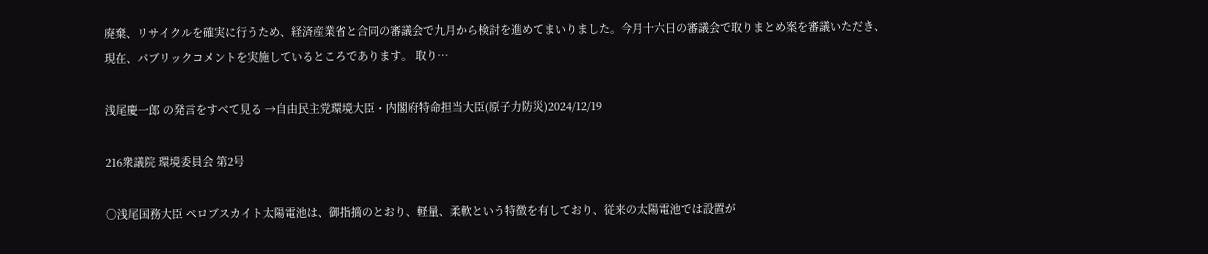廃棄、リサイクルを確実に行うため、経済産業省と合同の審議会で九月から検討を進めてまいりました。今月十六日の審議会で取りまとめ案を審議いただき、現在、パブリックコメントを実施しているところであります。 取り…

浅尾慶一郎 の発言をすべて見る →自由民主党環境大臣・内閣府特命担当大臣(原子力防災)2024/12/19

216衆議院 環境委員会 第2号

○浅尾国務大臣 ペロブスカイト太陽電池は、御指摘のとおり、軽量、柔軟という特徴を有しており、従来の太陽電池では設置が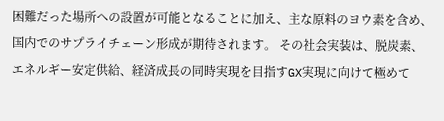困難だった場所への設置が可能となることに加え、主な原料のヨウ素を含め、国内でのサプライチェーン形成が期待されます。 その社会実装は、脱炭素、エネルギー安定供給、経済成長の同時実現を目指すGX実現に向けて極めて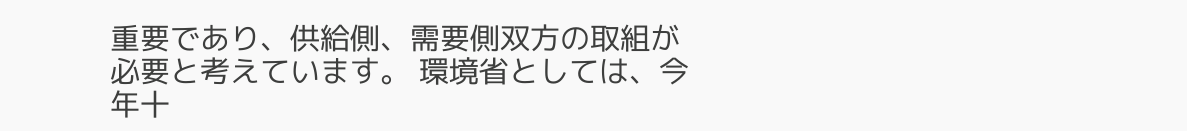重要であり、供給側、需要側双方の取組が必要と考えています。 環境省としては、今年十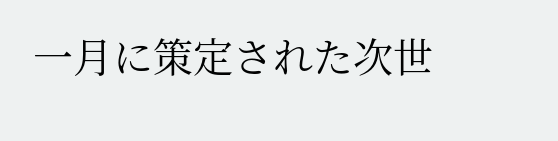一月に策定された次世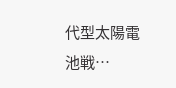代型太陽電池戦…